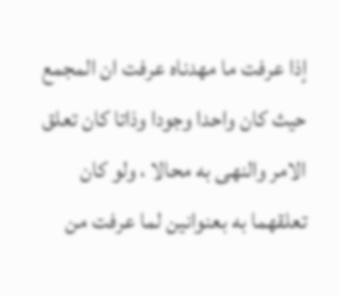إذا عرفت ما مهدناه عرفت ان المجمع حيث كان واحدا وجودا وذاتا كان تعلق الامر والنهى به محالا ، ولو كان تعلقهما به بعنوانين لما عرفت من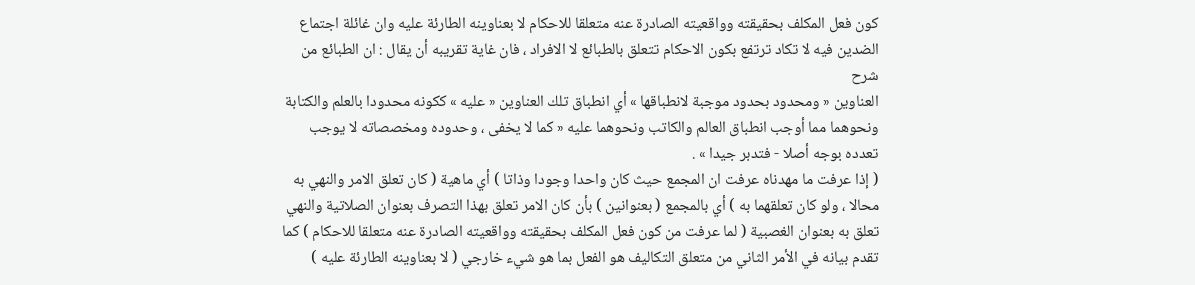كون فعل المكلف بحقيقته وواقعيته الصادرة عنه متعلقا للاحكام لا بعناوينه الطارئة عليه وان غائلة اجتماع الضدين فيه لا تكاد ترتفع بكون الاحكام تتعلق بالطبائع لا الافراد ، فان غاية تقريبه أن يقال : ان الطبائع من
شرح
العناوين « ومحدود بحدود موجبة لانطباقها » أي انطباق تلك العناوين « عليه » ككونه محدودا بالعلم والكتابة ونحوهما مما أوجب انطباق العالم والكاتب ونحوهما عليه « كما لا يخفى ، وحدوده ومخصصاته لا يوجب تعدده بوجه أصلا - فتدبر جيدا » .
( إذا عرفت ما مهدناه عرفت ان المجمع حيث كان واحدا وجودا وذاتا ) أي ماهية ( كان تعلق الامر والنهي به محالا ، ولو كان تعلقهما به ) أي بالمجمع ( بعنوانين ) بأن كان الامر تعلق بهذا التصرف بعنوان الصلاتية والنهي تعلق به بعنوان الغصبية ( لما عرفت من كون فعل المكلف بحقيقته وواقعيته الصادرة عنه متعلقا للاحكام ) كما تقدم بيانه في الأمر الثاني من متعلق التكاليف هو الفعل بما هو شيء خارجي ( لا بعناوينه الطارئة عليه )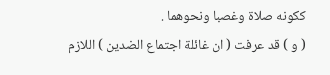ككونه صلاة وغصبا ونحوهما .
( و ) قد عرفت ( ان غائلة اجتماع الضدين ) اللازم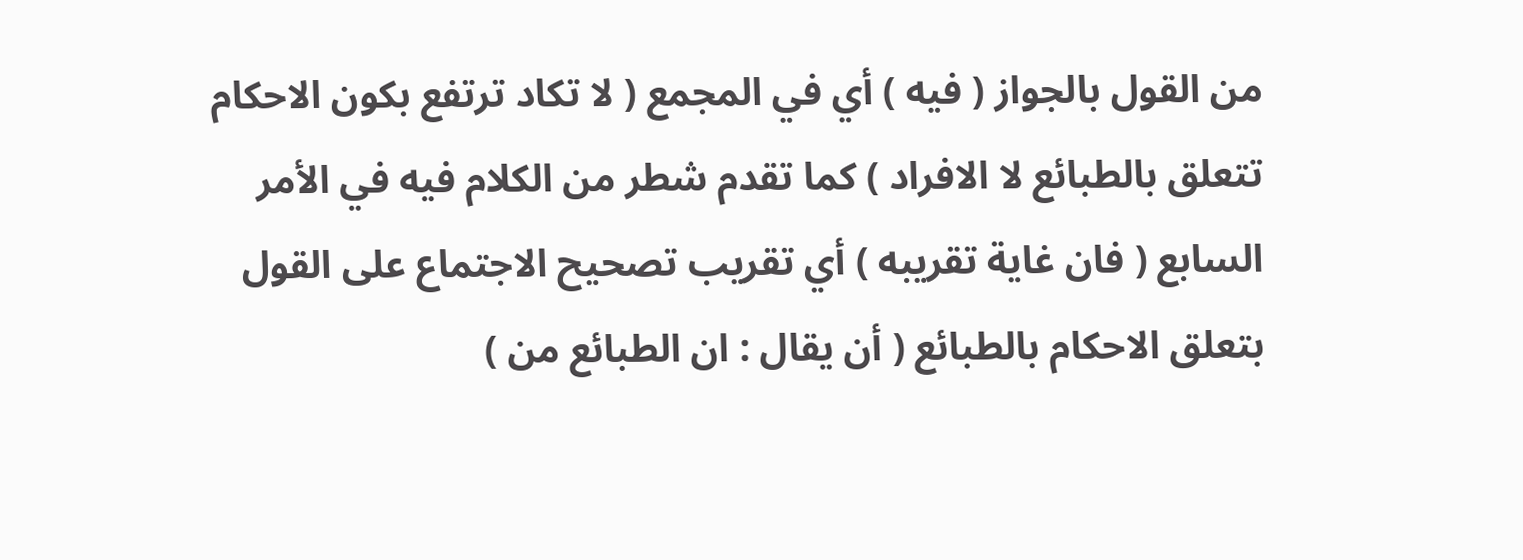من القول بالجواز ( فيه ) أي في المجمع ( لا تكاد ترتفع بكون الاحكام تتعلق بالطبائع لا الافراد ) كما تقدم شطر من الكلام فيه في الأمر السابع ( فان غاية تقريبه ) أي تقريب تصحيح الاجتماع على القول بتعلق الاحكام بالطبائع ( أن يقال : ان الطبائع من )